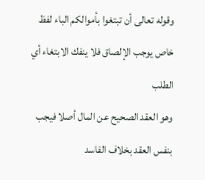وقوله تعالى أن تبتغوا بأموالكم الباء لفظ خاص يوجب الإلصاق فلا ينفك الابتغاء أي الطلب
وهو العقد الصحيح عن المال أصلا فيجب بنفس العقد بخلاف الفاسد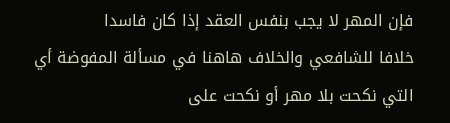فإن المهر لا يجب بنفس العقد إذا كان فاسدا
خلافا للشافعي والخلاف هاهنا في مسألة المفوضة أي التي نكحت بلا مهر أو نكحت على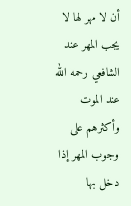أن لا مهر لها لا يجب المهر عند الشافعي رحمه الله عند الموت وأكثرهم على وجوب المهر إذا دخل بها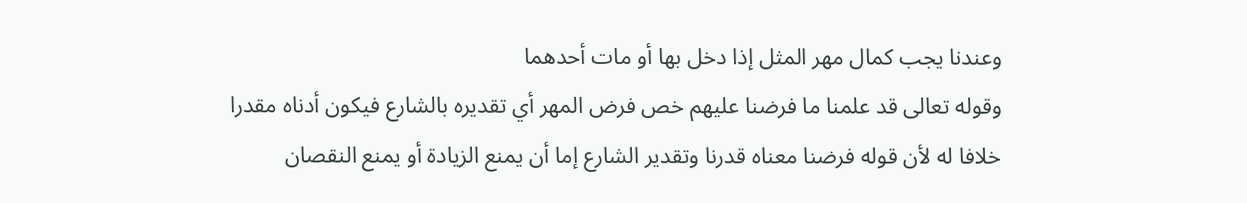وعندنا يجب كمال مهر المثل إذا دخل بها أو مات أحدهما
وقوله تعالى قد علمنا ما فرضنا عليهم خص فرض المهر أي تقديره بالشارع فيكون أدناه مقدرا خلافا له لأن قوله فرضنا معناه قدرنا وتقدير الشارع إما أن يمنع الزيادة أو يمنع النقصان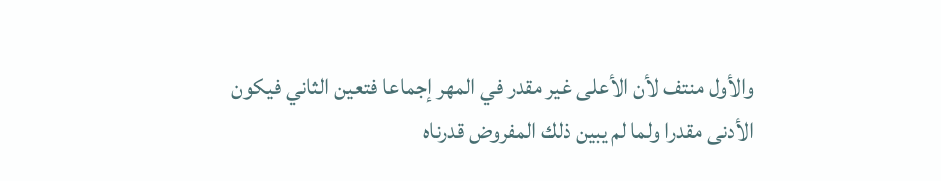والأول منتف لأن الأعلى غير مقدر في المهر إجماعا فتعين الثاني فيكون الأدنى مقدرا ولما لم يبين ذلك المفروض قدرناه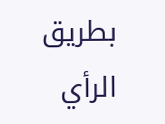بطريق الرأي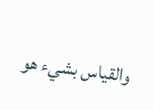والقياس بشيء هو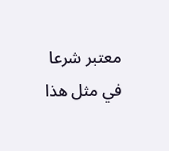معتبر شرعا في مثل هذا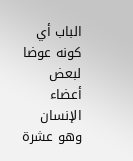الباب أي كونه عوضا لبعض أعضاء الإنسان وهو عشرة